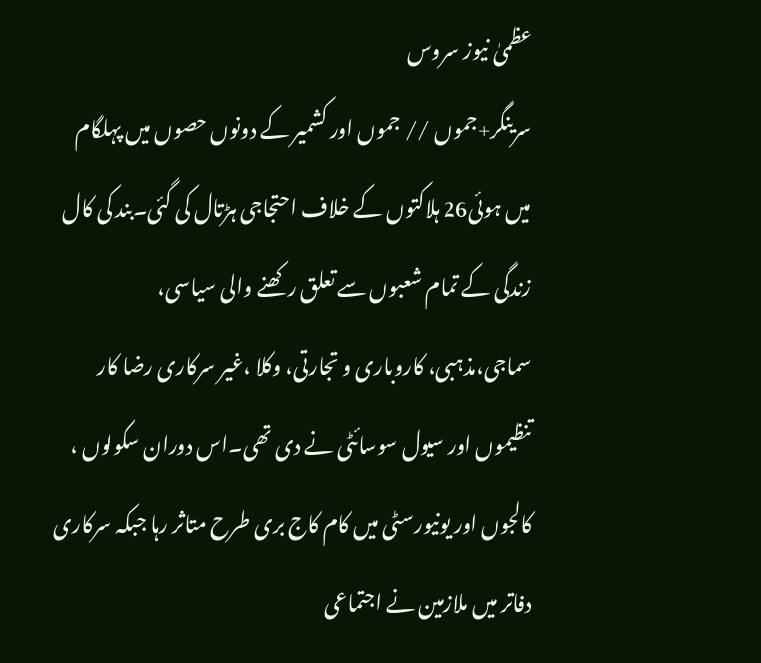عظمیٰ نیوز سروس
سرینگر+جموں // جموں اور کشمیر کے دونوں حصوں میں پہلگام میں ہوئی26 ہلاکتوں کے خلاف احتجاجی ہڑتال کی گئی۔بند کی کال زندگی کے تمام شعبوں سے تعلق رکھنے والی سیاسی، سماجی،مذہبی، کاروباری و تجارتی، وکلا ،غیر سرکاری رضا کار تنظیموں اور سیول سوسائٹی نے دی تھی۔اس دوران سکولوں ، کالجوں اور یونیورسٹی میں کام کاج بری طرح متاثر رہا جبکہ سرکاری دفاتر میں ملازمین نے اجتماعی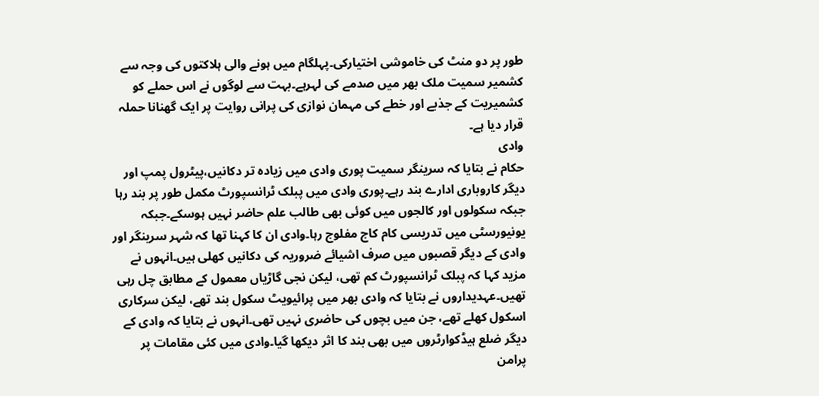طور پر دو منٹ کی خاموشی اختیارکی۔پہلگام میں ہونے والی ہلاکتوں کی وجہ سے کشمیر سمیت ملک بھر میں صدمے کی لہرہے۔بہت سے لوگوں نے اس حملے کو کشمیریت کے جذبے اور خطے کی مہمان نوازی کی پرانی روایت پر ایک گھنانا حملہ قرار دیا ہے۔
وادی
حکام نے بتایا کہ سرینگر سمیت پوری وادی میں زیادہ تر دکانیں،پیٹرول پمپ اور دیگر کاروباری ادارے بند رہے۔پوری وادی میں پبلک ٹرانسپورٹ مکمل طور پر بند رہا جبکہ سکولوں اور کالجوں میں کوئی بھی طالب علم حاضر نہیں ہوسکے۔جبکہ یونیورسٹی میں تدریسی کام کاج مفلوج رہا۔وادی ان کا کہنا تھا کہ شہر سرینگر اور وادی کے دیگر قصبوں میں صرف اشیائے ضروریہ کی دکانیں کھلی ہیں۔انہوں نے مزید کہا کہ پبلک ٹرانسپورٹ کم تھی، لیکن نجی گاڑیاں معمول کے مطابق چل رہی تھیں۔عہدیداروں نے بتایا کہ وادی بھر میں پرائیویٹ سکول بند تھے، لیکن سرکاری اسکول کھلے تھے، جن میں بچوں کی حاضری نہیں تھی۔انہوں نے بتایا کہ وادی کے دیگر ضلع ہیڈکوارٹروں میں بھی بند کا اثر دیکھا گیا۔وادی میں کئی مقامات پر پرامن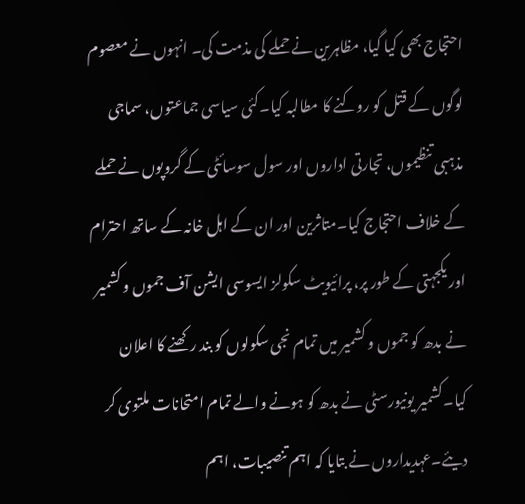احتجاج بھی کیا گیا، مظاہرین نے حملے کی مذمت کی۔ انہوں نے معصوم لوگوں کے قتل کو روکنے کا مطالبہ کیا۔کئی سیاسی جماعتوں، سماجی مذہبی تنظیموں، تجارتی اداروں اور سول سوسائٹی کے گروپوں نے حملے کے خلاف احتجاج کیا۔متاثرین اور ان کے اہل خانہ کے ساتھ احترام اور یکجہتی کے طور پر، پرائیویٹ سکولز ایسوسی ایشن آف جموں و کشمیر نے بدھ کو جموں و کشمیر میں تمام نجی سکولوں کو بند رکھنے کا اعلان کیا۔کشمیر یونیورسٹی نے بدھ کو ہونے والے تمام امتحانات ملتوی کر دیئے۔عہدیداروں نے بتایا کہ اہم تنصیبات، اہم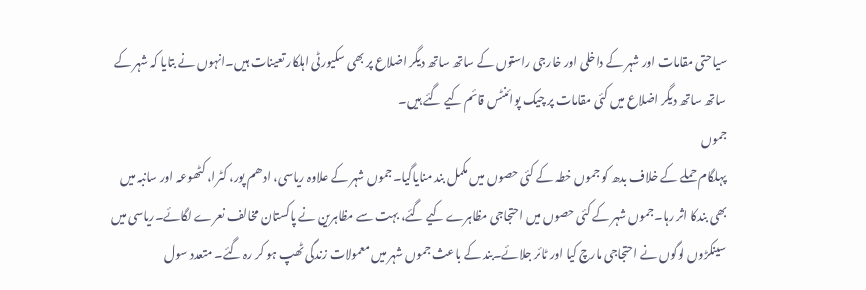سیاحتی مقامات اور شہر کے داخلی اور خارجی راستوں کے ساتھ ساتھ دیگر اضلاع پر بھی سکیورٹی اہلکار تعینات ہیں۔انہوں نے بتایا کہ شہر کے ساتھ ساتھ دیگر اضلاع میں کئی مقامات پر چیک پوائنٹس قائم کیے گئے ہیں۔
جموں
پہلگام حملے کے خلاف بدھ کو جموں خطہ کے کئی حصوں میں مکمل بند منایاگیا۔جموں شہر کے علاوہ ریاسی، ادھم پور، کٹرا، کٹھوعہ اور سانبہ میں بھی بندکا اثر رہا۔جموں شہر کے کئی حصوں میں احتجاجی مظاہرے کیے گئے، بہت سے مظاہرین نے پاکستان مخالف نعرے لگائے۔ریاسی میں سینکڑوں لوگوں نے احتجاجی مارچ کیا اور ٹائر جلائے۔بند کے باعث جموں شہر میں معمولات زندگی ٹھپ ہو کر رہ گئے۔ متعدد سول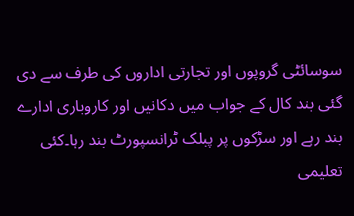سوسائٹی گروپوں اور تجارتی اداروں کی طرف سے دی گئی بند کال کے جواب میں دکانیں اور کاروباری ادارے بند رہے اور سڑکوں پر پبلک ٹرانسپورٹ بند رہا۔کئی تعلیمی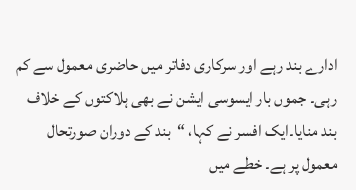ادارے بند رہے اور سرکاری دفاتر میں حاضری معمول سے کم رہی۔ جموں بار ایسوسی ایشن نے بھی ہلاکتوں کے خلاف بند منایا۔ایک افسر نے کہا، “بند کے دوران صورتحال معمول پر ہے۔ خطے میں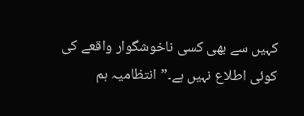کہیں سے بھی کسی ناخوشگوار واقعے کی کوئی اطلاع نہیں ہے۔”انتظامیہ ہم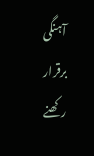آہنگی برقرار رکھنے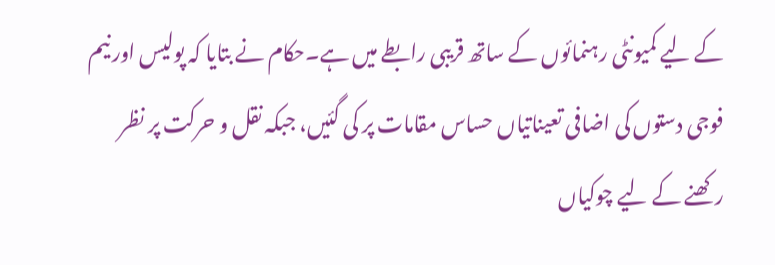کے لیے کمیونٹی رہنمائوں کے ساتھ قریبی رابطے میں ہے۔حکام نے بتایا کہ پولیس اور نیم فوجی دستوں کی اضافی تعیناتیاں حساس مقامات پر کی گئیں، جبکہ نقل و حرکت پر نظر رکھنے کے لیے چوکیاں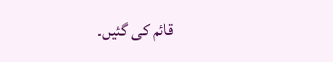قائم کی گئیں۔